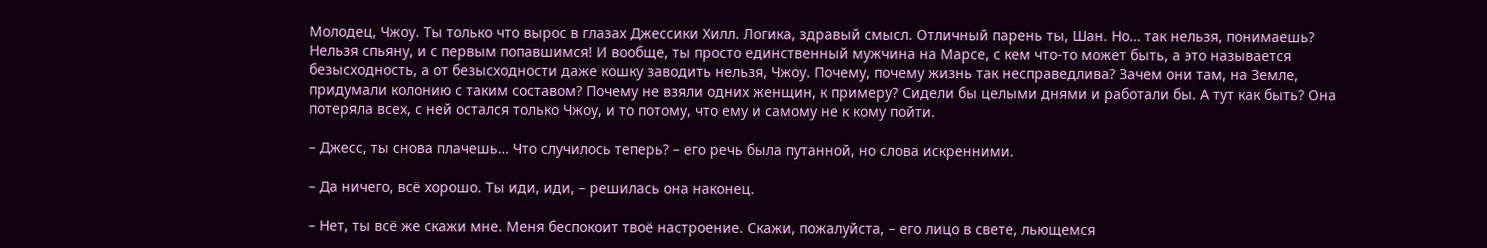Молодец, Чжоу. Ты только что вырос в глазах Джессики Хилл. Логика, здравый смысл. Отличный парень ты, Шан. Но… так нельзя, понимаешь? Нельзя спьяну, и с первым попавшимся! И вообще, ты просто единственный мужчина на Марсе, с кем что-то может быть, а это называется безысходность, а от безысходности даже кошку заводить нельзя, Чжоу. Почему, почему жизнь так несправедлива? Зачем они там, на Земле, придумали колонию с таким составом? Почему не взяли одних женщин, к примеру? Сидели бы целыми днями и работали бы. А тут как быть? Она потеряла всех, с ней остался только Чжоу, и то потому, что ему и самому не к кому пойти.

– Джесс, ты снова плачешь… Что случилось теперь? – его речь была путанной, но слова искренними.

– Да ничего, всё хорошо. Ты иди, иди, – решилась она наконец.

– Нет, ты всё же скажи мне. Меня беспокоит твоё настроение. Скажи, пожалуйста, – его лицо в свете, льющемся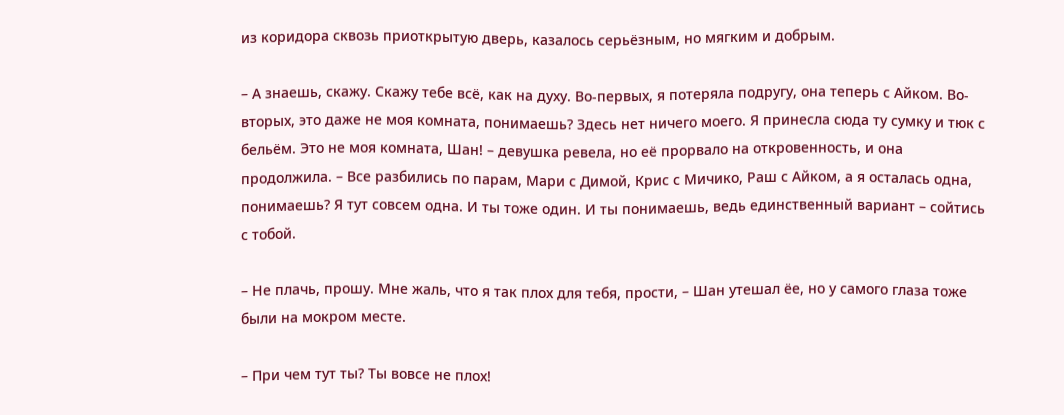из коридора сквозь приоткрытую дверь, казалось серьёзным, но мягким и добрым.

– А знаешь, скажу. Скажу тебе всё, как на духу. Во-первых, я потеряла подругу, она теперь с Айком. Во-вторых, это даже не моя комната, понимаешь? Здесь нет ничего моего. Я принесла сюда ту сумку и тюк с бельём. Это не моя комната, Шан! – девушка ревела, но её прорвало на откровенность, и она продолжила. – Все разбились по парам, Мари с Димой, Крис с Мичико, Раш с Айком, а я осталась одна, понимаешь? Я тут совсем одна. И ты тоже один. И ты понимаешь, ведь единственный вариант – сойтись с тобой.

– Не плачь, прошу. Мне жаль, что я так плох для тебя, прости, – Шан утешал ёе, но у самого глаза тоже были на мокром месте.

– При чем тут ты? Ты вовсе не плох!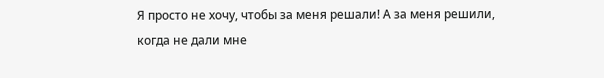Я просто не хочу, чтобы за меня решали! А за меня решили, когда не дали мне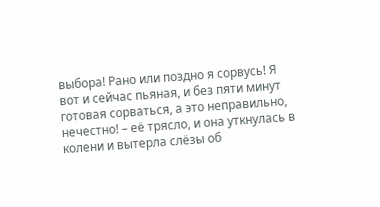выбора! Рано или поздно я сорвусь! Я вот и сейчас пьяная, и без пяти минут готовая сорваться, а это неправильно, нечестно! – её трясло, и она уткнулась в колени и вытерла слёзы об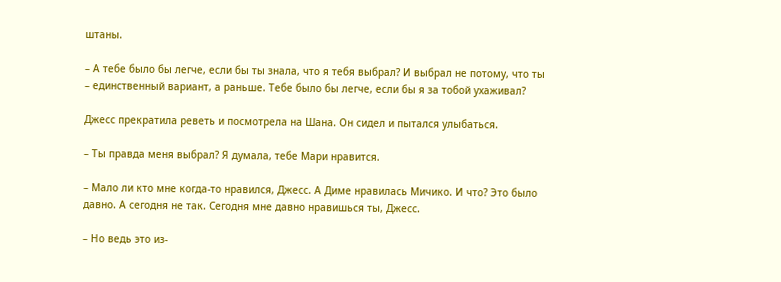штаны.

– А тебе было бы легче, если бы ты знала, что я тебя выбрал? И выбрал не потому, что ты – единственный вариант, а раньше. Тебе было бы легче, если бы я за тобой ухаживал?

Джесс прекратила реветь и посмотрела на Шана. Он сидел и пытался улыбаться.

– Ты правда меня выбрал? Я думала, тебе Мари нравится.

– Мало ли кто мне когда-то нравился, Джесс. А Диме нравилась Мичико. И что? Это было давно. А сегодня не так. Сегодня мне давно нравишься ты, Джесс.

– Но ведь это из-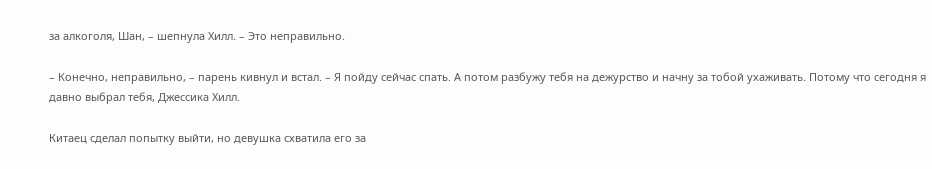за алкоголя, Шан, – шепнула Хилл. – Это неправильно.

– Конечно, неправильно, – парень кивнул и встал. – Я пойду сейчас спать. А потом разбужу тебя на дежурство и начну за тобой ухаживать. Потому что сегодня я давно выбрал тебя, Джессика Хилл.

Китаец сделал попытку выйти, но девушка схватила его за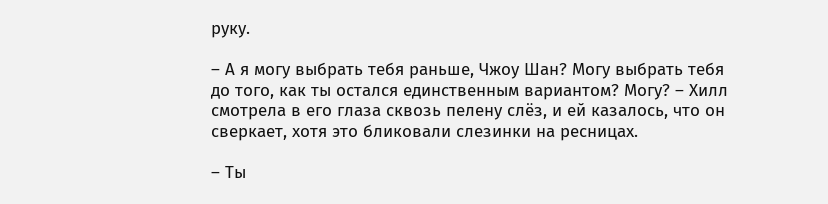руку.

– А я могу выбрать тебя раньше, Чжоу Шан? Могу выбрать тебя до того, как ты остался единственным вариантом? Могу? – Хилл смотрела в его глаза сквозь пелену слёз, и ей казалось, что он сверкает, хотя это бликовали слезинки на ресницах.

– Ты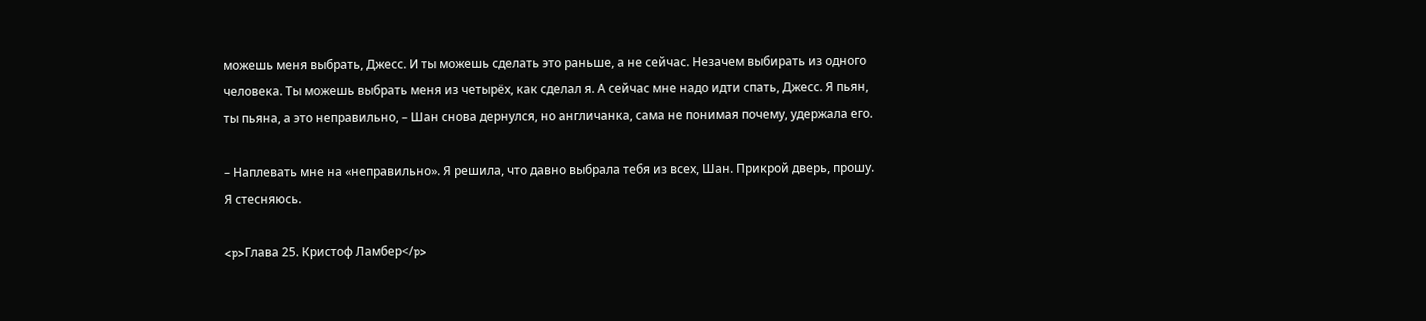можешь меня выбрать, Джесс. И ты можешь сделать это раньше, а не сейчас. Незачем выбирать из одного человека. Ты можешь выбрать меня из четырёх, как сделал я. А сейчас мне надо идти спать, Джесс. Я пьян, ты пьяна, а это неправильно, – Шан снова дернулся, но англичанка, сама не понимая почему, удержала его.

– Наплевать мне на «неправильно». Я решила, что давно выбрала тебя из всех, Шан. Прикрой дверь, прошу. Я стесняюсь.

<p>Глава 25. Кристоф Ламбер</p>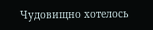Чудовищно хотелось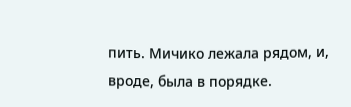пить. Мичико лежала рядом, и, вроде, была в порядке.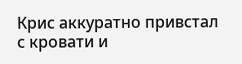Крис аккуратно привстал с кровати и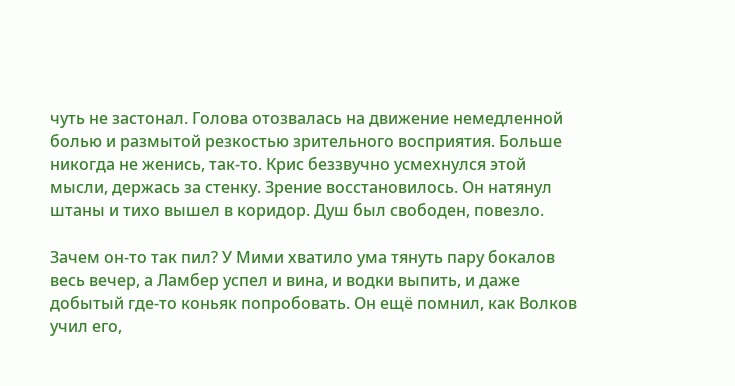чуть не застонал. Голова отозвалась на движение немедленной болью и размытой резкостью зрительного восприятия. Больше никогда не женись, так-то. Крис беззвучно усмехнулся этой мысли, держась за стенку. Зрение восстановилось. Он натянул штаны и тихо вышел в коридор. Душ был свободен, повезло.

Зачем он-то так пил? У Мими хватило ума тянуть пару бокалов весь вечер, а Ламбер успел и вина, и водки выпить, и даже добытый где-то коньяк попробовать. Он ещё помнил, как Волков учил его,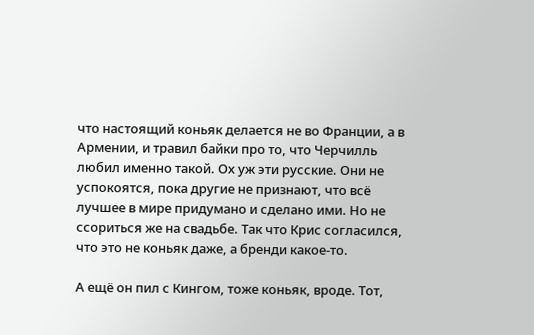что настоящий коньяк делается не во Франции, а в Армении, и травил байки про то, что Черчилль любил именно такой. Ох уж эти русские. Они не успокоятся, пока другие не признают, что всё лучшее в мире придумано и сделано ими. Но не ссориться же на свадьбе. Так что Крис согласился, что это не коньяк даже, а бренди какое-то.

А ещё он пил с Кингом, тоже коньяк, вроде. Тот,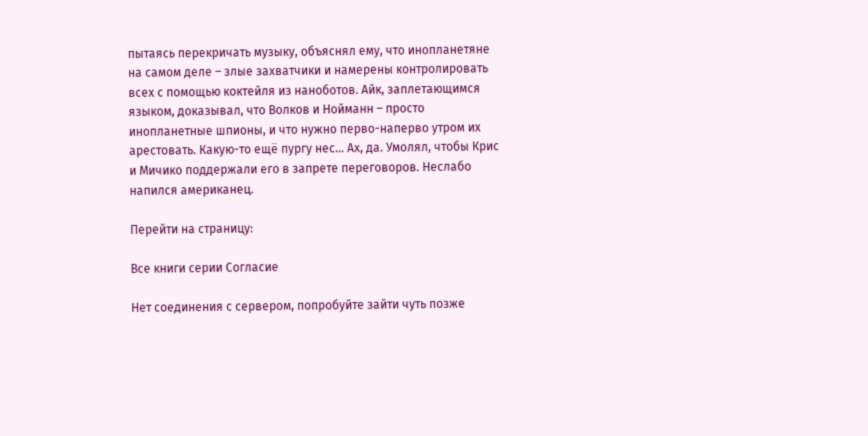пытаясь перекричать музыку, объяснял ему, что инопланетяне на самом деле – злые захватчики и намерены контролировать всех с помощью коктейля из наноботов. Айк, заплетающимся языком, доказывал, что Волков и Нойманн – просто инопланетные шпионы, и что нужно перво-наперво утром их арестовать. Какую-то ещё пургу нес… Ах, да. Умолял, чтобы Крис и Мичико поддержали его в запрете переговоров. Неслабо напился американец.

Перейти на страницу:

Все книги серии Согласие

Нет соединения с сервером, попробуйте зайти чуть позже